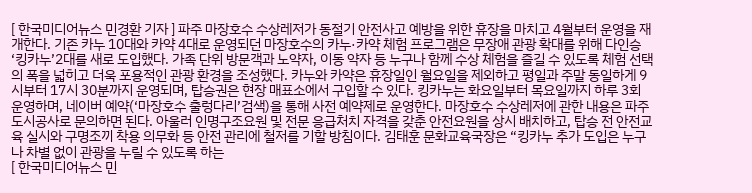[ 한국미디어뉴스 민경환 기자 ] 파주 마장호수 수상레저가 동절기 안전사고 예방을 위한 휴장을 마치고 4월부터 운영을 재개한다. 기존 카누 10대와 카약 4대로 운영되던 마장호수의 카누·카약 체험 프로그램은 무장애 관광 확대를 위해 다인승 ‘킹카누’2대를 새로 도입했다. 가족 단위 방문객과 노약자, 이동 약자 등 누구나 함께 수상 체험을 즐길 수 있도록 체험 선택의 폭을 넓히고 더욱 포용적인 관광 환경을 조성했다. 카누와 카약은 휴장일인 월요일을 제외하고 평일과 주말 동일하게 9시부터 17시 30분까지 운영되며, 탑승권은 현장 매표소에서 구입할 수 있다. 킹카누는 화요일부터 목요일까지 하루 3회 운영하며, 네이버 예약(‘마장호수 출렁다리’검색)을 통해 사전 예약제로 운영한다. 마장호수 수상레저에 관한 내용은 파주도시공사로 문의하면 된다. 아울러 인명구조요원 및 전문 응급처치 자격을 갖춘 안전요원을 상시 배치하고, 탑승 전 안전교육 실시와 구명조끼 착용 의무화 등 안전 관리에 철저를 기할 방침이다. 김태훈 문화교육국장은 “킹카누 추가 도입은 누구나 차별 없이 관광을 누릴 수 있도록 하는
[ 한국미디어뉴스 민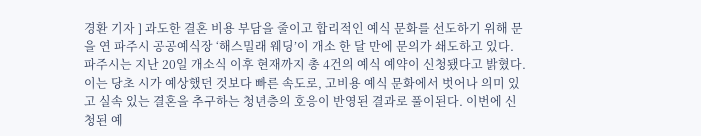경환 기자 ] 과도한 결혼 비용 부담을 줄이고 합리적인 예식 문화를 선도하기 위해 문을 연 파주시 공공예식장 ‘해스밀래 웨딩’이 개소 한 달 만에 문의가 쇄도하고 있다. 파주시는 지난 20일 개소식 이후 현재까지 총 4건의 예식 예약이 신청됐다고 밝혔다. 이는 당초 시가 예상했던 것보다 빠른 속도로, 고비용 예식 문화에서 벗어나 의미 있고 실속 있는 결혼을 추구하는 청년층의 호응이 반영된 결과로 풀이된다. 이번에 신청된 예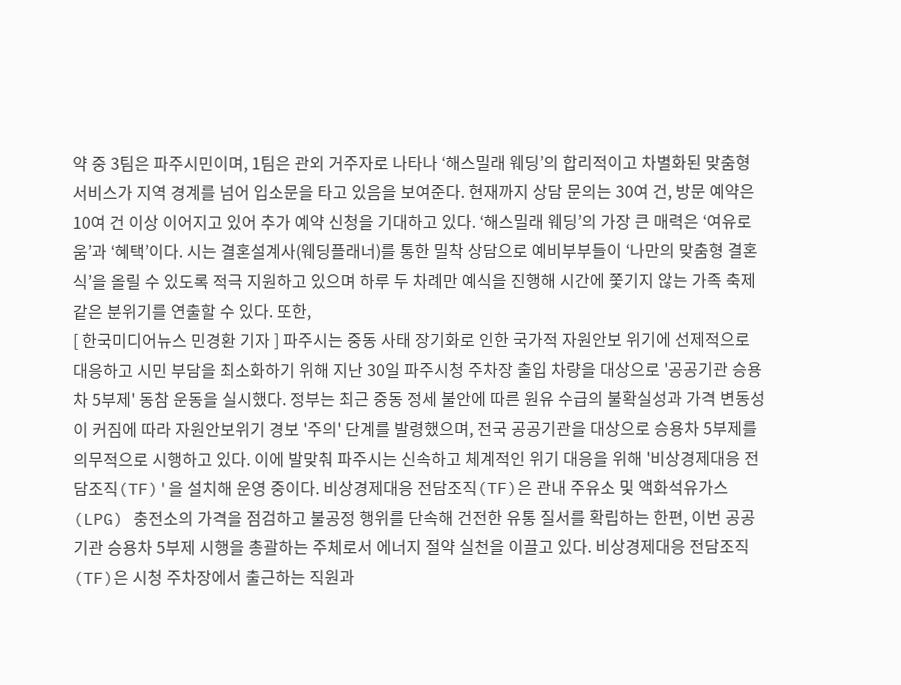약 중 3팀은 파주시민이며, 1팀은 관외 거주자로 나타나 ‘해스밀래 웨딩’의 합리적이고 차별화된 맞춤형 서비스가 지역 경계를 넘어 입소문을 타고 있음을 보여준다. 현재까지 상담 문의는 30여 건, 방문 예약은 10여 건 이상 이어지고 있어 추가 예약 신청을 기대하고 있다. ‘해스밀래 웨딩’의 가장 큰 매력은 ‘여유로움’과 ‘혜택’이다. 시는 결혼설계사(웨딩플래너)를 통한 밀착 상담으로 예비부부들이 ‘나만의 맞춤형 결혼식’을 올릴 수 있도록 적극 지원하고 있으며 하루 두 차례만 예식을 진행해 시간에 쫓기지 않는 가족 축제 같은 분위기를 연출할 수 있다. 또한,
[ 한국미디어뉴스 민경환 기자 ] 파주시는 중동 사태 장기화로 인한 국가적 자원안보 위기에 선제적으로 대응하고 시민 부담을 최소화하기 위해 지난 30일 파주시청 주차장 출입 차량을 대상으로 '공공기관 승용차 5부제' 동참 운동을 실시했다. 정부는 최근 중동 정세 불안에 따른 원유 수급의 불확실성과 가격 변동성이 커짐에 따라 자원안보위기 경보 '주의' 단계를 발령했으며, 전국 공공기관을 대상으로 승용차 5부제를 의무적으로 시행하고 있다. 이에 발맞춰 파주시는 신속하고 체계적인 위기 대응을 위해 '비상경제대응 전담조직(TF)'을 설치해 운영 중이다. 비상경제대응 전담조직(TF)은 관내 주유소 및 액화석유가스(LPG) 충전소의 가격을 점검하고 불공정 행위를 단속해 건전한 유통 질서를 확립하는 한편, 이번 공공기관 승용차 5부제 시행을 총괄하는 주체로서 에너지 절약 실천을 이끌고 있다. 비상경제대응 전담조직(TF)은 시청 주차장에서 출근하는 직원과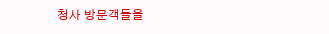청사 방문객들을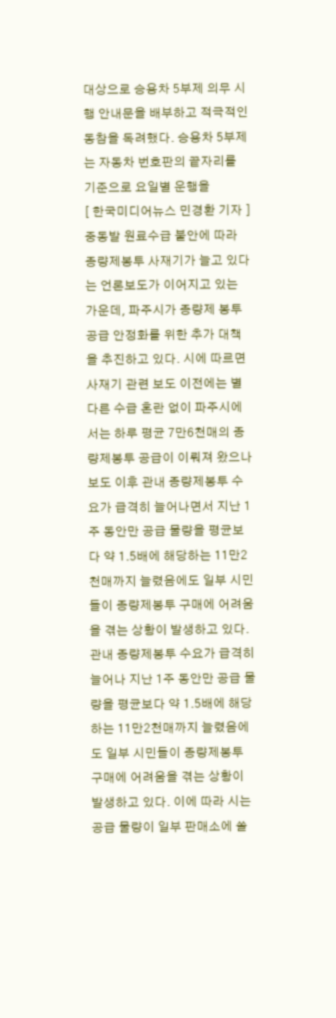대상으로 승용차 5부제 의무 시행 안내문을 배부하고 적극적인 동참을 독려했다. 승용차 5부제는 자동차 번호판의 끝자리를 기준으로 요일별 운행을
[ 한국미디어뉴스 민경환 기자 ] 중동발 원료수급 불안에 따라 종량제봉투 사재기가 늘고 있다는 언론보도가 이어지고 있는 가운데, 파주시가 종량제 봉투 공급 안정화를 위한 추가 대책을 추진하고 있다. 시에 따르면 사재기 관련 보도 이전에는 별다른 수급 혼란 없이 파주시에서는 하루 평균 7만6천매의 종량제봉투 공급이 이뤄져 왔으나 보도 이후 관내 종량제봉투 수요가 급격히 늘어나면서 지난 1주 동안만 공급 물량을 평균보다 약 1.5배에 해당하는 11만2천매까지 늘렸음에도 일부 시민들이 종량제봉투 구매에 어려움을 겪는 상황이 발생하고 있다. 관내 종량제봉투 수요가 급격히 늘어나 지난 1주 동안만 공급 물량을 평균보다 약 1.5배에 해당하는 11만2천매까지 늘렸음에도 일부 시민들이 종량제봉투 구매에 어려움을 겪는 상황이 발생하고 있다. 이에 따라 시는 공급 물량이 일부 판매소에 쏠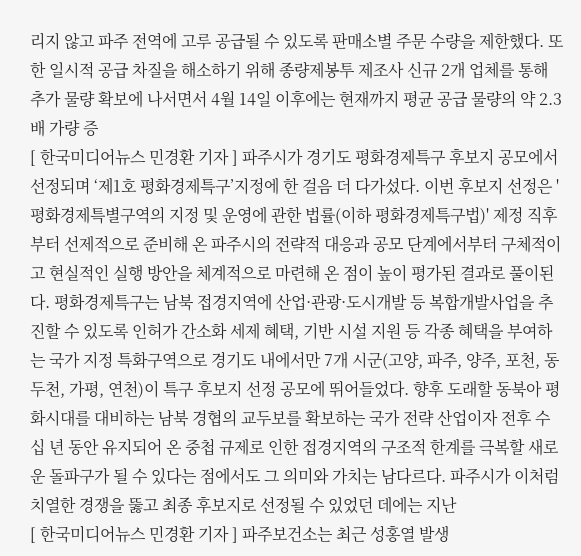리지 않고 파주 전역에 고루 공급될 수 있도록 판매소별 주문 수량을 제한했다. 또한 일시적 공급 차질을 해소하기 위해 종량제봉투 제조사 신규 2개 업체를 통해 추가 물량 확보에 나서면서 4월 14일 이후에는 현재까지 평균 공급 물량의 약 2.3배 가량 증
[ 한국미디어뉴스 민경환 기자 ] 파주시가 경기도 평화경제특구 후보지 공모에서 선정되며 ‘제1호 평화경제특구’지정에 한 걸음 더 다가섰다. 이번 후보지 선정은 '평화경제특별구역의 지정 및 운영에 관한 법률(이하 평화경제특구법)' 제정 직후부터 선제적으로 준비해 온 파주시의 전략적 대응과 공모 단계에서부터 구체적이고 현실적인 실행 방안을 체계적으로 마련해 온 점이 높이 평가된 결과로 풀이된다. 평화경제특구는 남북 접경지역에 산업·관광·도시개발 등 복합개발사업을 추진할 수 있도록 인허가 간소화 세제 혜택, 기반 시설 지원 등 각종 혜택을 부여하는 국가 지정 특화구역으로 경기도 내에서만 7개 시군(고양, 파주, 양주, 포천, 동두천, 가평, 연천)이 특구 후보지 선정 공모에 뛰어들었다. 향후 도래할 동북아 평화시대를 대비하는 남북 경협의 교두보를 확보하는 국가 전략 산업이자 전후 수십 년 동안 유지되어 온 중첩 규제로 인한 접경지역의 구조적 한계를 극복할 새로운 돌파구가 될 수 있다는 점에서도 그 의미와 가치는 남다르다. 파주시가 이처럼 치열한 경쟁을 뚫고 최종 후보지로 선정될 수 있었던 데에는 지난
[ 한국미디어뉴스 민경환 기자 ] 파주보건소는 최근 성홍열 발생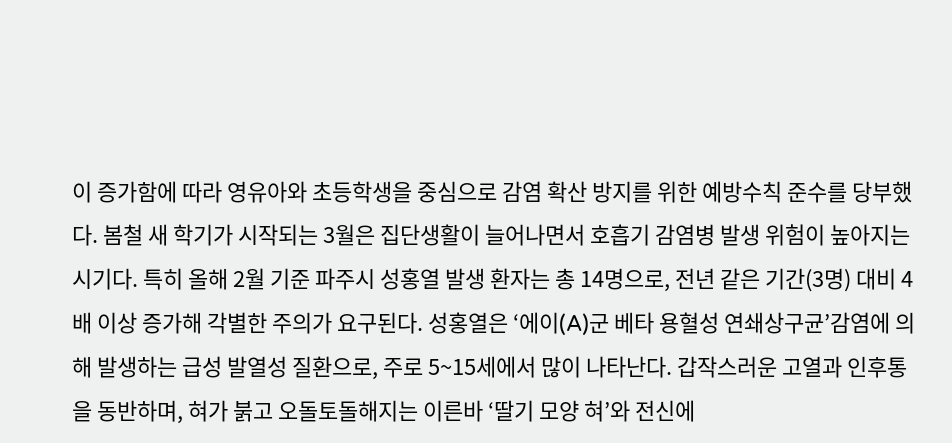이 증가함에 따라 영유아와 초등학생을 중심으로 감염 확산 방지를 위한 예방수칙 준수를 당부했다. 봄철 새 학기가 시작되는 3월은 집단생활이 늘어나면서 호흡기 감염병 발생 위험이 높아지는 시기다. 특히 올해 2월 기준 파주시 성홍열 발생 환자는 총 14명으로, 전년 같은 기간(3명) 대비 4배 이상 증가해 각별한 주의가 요구된다. 성홍열은 ‘에이(A)군 베타 용혈성 연쇄상구균’감염에 의해 발생하는 급성 발열성 질환으로, 주로 5~15세에서 많이 나타난다. 갑작스러운 고열과 인후통을 동반하며, 혀가 붉고 오돌토돌해지는 이른바 ‘딸기 모양 혀’와 전신에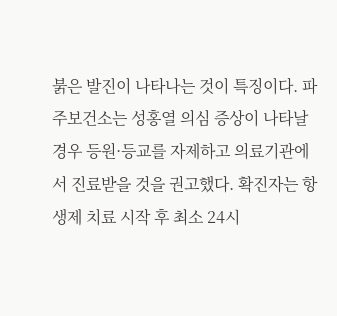붉은 발진이 나타나는 것이 특징이다. 파주보건소는 성홍열 의심 증상이 나타날 경우 등원·등교를 자제하고 의료기관에서 진료받을 것을 권고했다. 확진자는 항생제 치료 시작 후 최소 24시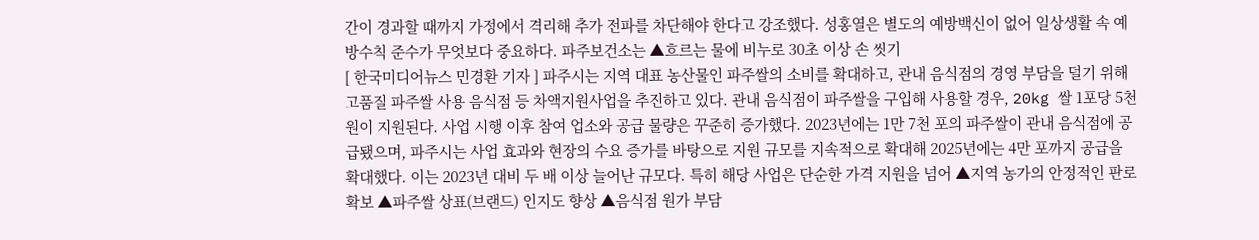간이 경과할 때까지 가정에서 격리해 추가 전파를 차단해야 한다고 강조했다. 성홍열은 별도의 예방백신이 없어 일상생활 속 예방수칙 준수가 무엇보다 중요하다. 파주보건소는 ▲흐르는 물에 비누로 30초 이상 손 씻기
[ 한국미디어뉴스 민경환 기자 ] 파주시는 지역 대표 농산물인 파주쌀의 소비를 확대하고, 관내 음식점의 경영 부담을 덜기 위해 고품질 파주쌀 사용 음식점 등 차액지원사업을 추진하고 있다. 관내 음식점이 파주쌀을 구입해 사용할 경우, 20kg 쌀 1포당 5천 원이 지원된다. 사업 시행 이후 참여 업소와 공급 물량은 꾸준히 증가했다. 2023년에는 1만 7천 포의 파주쌀이 관내 음식점에 공급됐으며, 파주시는 사업 효과와 현장의 수요 증가를 바탕으로 지원 규모를 지속적으로 확대해 2025년에는 4만 포까지 공급을 확대했다. 이는 2023년 대비 두 배 이상 늘어난 규모다. 특히 해당 사업은 단순한 가격 지원을 넘어 ▲지역 농가의 안정적인 판로 확보 ▲파주쌀 상표(브랜드) 인지도 향상 ▲음식점 원가 부담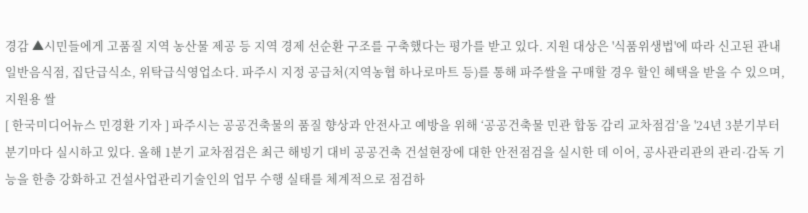경감 ▲시민들에게 고품질 지역 농산물 제공 등 지역 경제 선순환 구조를 구축했다는 평가를 받고 있다. 지원 대상은 '식품위생법'에 따라 신고된 관내 일반음식점, 집단급식소, 위탁급식영업소다. 파주시 지정 공급처(지역농협 하나로마트 등)를 통해 파주쌀을 구매할 경우 할인 혜택을 받을 수 있으며, 지원용 쌀
[ 한국미디어뉴스 민경환 기자 ] 파주시는 공공건축물의 품질 향상과 안전사고 예방을 위해 ‘공공건축물 민관 합동 감리 교차점검’을 '24년 3분기부터 분기마다 실시하고 있다. 올해 1분기 교차점검은 최근 해빙기 대비 공공건축 건설현장에 대한 안전점검을 실시한 데 이어, 공사관리관의 관리·감독 기능을 한층 강화하고 건설사업관리기술인의 업무 수행 실태를 체계적으로 점검하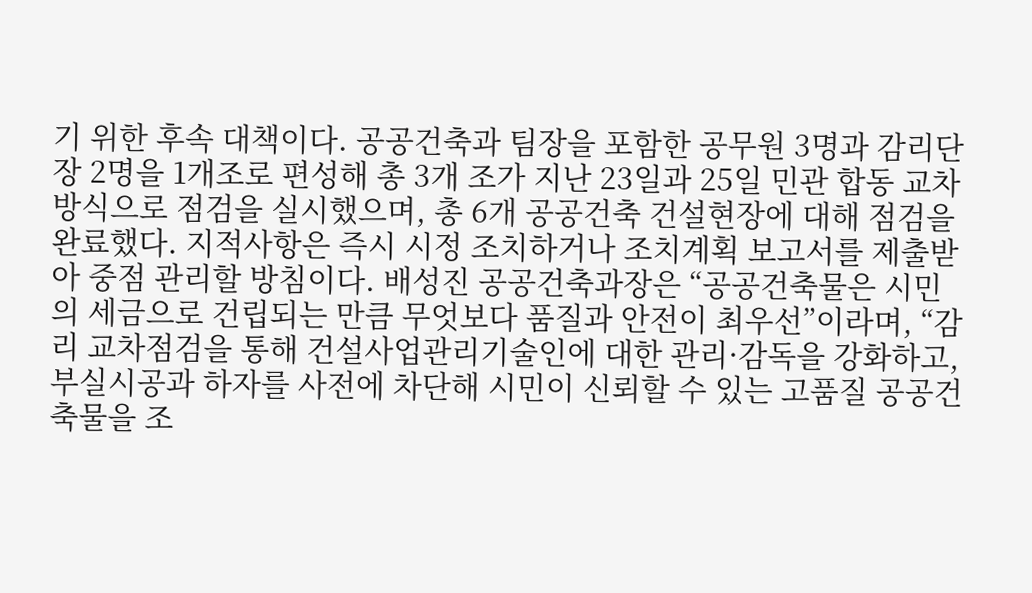기 위한 후속 대책이다. 공공건축과 팀장을 포함한 공무원 3명과 감리단장 2명을 1개조로 편성해 총 3개 조가 지난 23일과 25일 민관 합동 교차방식으로 점검을 실시했으며, 총 6개 공공건축 건설현장에 대해 점검을 완료했다. 지적사항은 즉시 시정 조치하거나 조치계획 보고서를 제출받아 중점 관리할 방침이다. 배성진 공공건축과장은 “공공건축물은 시민의 세금으로 건립되는 만큼 무엇보다 품질과 안전이 최우선”이라며, “감리 교차점검을 통해 건설사업관리기술인에 대한 관리·감독을 강화하고, 부실시공과 하자를 사전에 차단해 시민이 신뢰할 수 있는 고품질 공공건축물을 조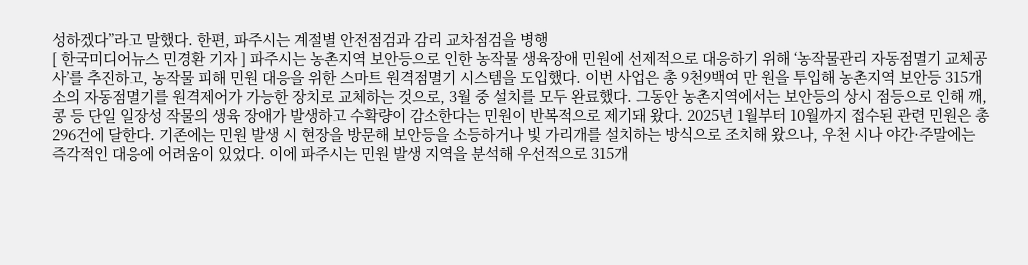성하겠다”라고 말했다. 한편, 파주시는 계절별 안전점검과 감리 교차점검을 병행
[ 한국미디어뉴스 민경환 기자 ] 파주시는 농촌지역 보안등으로 인한 농작물 생육장애 민원에 선제적으로 대응하기 위해 ‘농작물관리 자동점멸기 교체공사’를 추진하고, 농작물 피해 민원 대응을 위한 스마트 원격점멸기 시스템을 도입했다. 이번 사업은 총 9천9백여 만 원을 투입해 농촌지역 보안등 315개소의 자동점멸기를 원격제어가 가능한 장치로 교체하는 것으로, 3월 중 설치를 모두 완료했다. 그동안 농촌지역에서는 보안등의 상시 점등으로 인해 깨, 콩 등 단일 일장성 작물의 생육 장애가 발생하고 수확량이 감소한다는 민원이 반복적으로 제기돼 왔다. 2025년 1월부터 10월까지 접수된 관련 민원은 총 296건에 달한다. 기존에는 민원 발생 시 현장을 방문해 보안등을 소등하거나 빛 가리개를 설치하는 방식으로 조치해 왔으나, 우천 시나 야간·주말에는 즉각적인 대응에 어려움이 있었다. 이에 파주시는 민원 발생 지역을 분석해 우선적으로 315개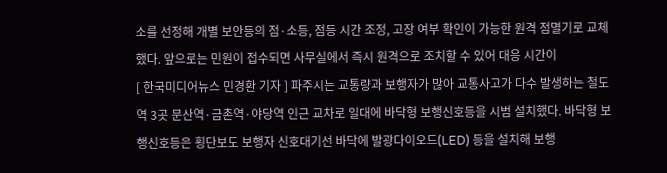소를 선정해 개별 보안등의 점·소등, 점등 시간 조정, 고장 여부 확인이 가능한 원격 점멸기로 교체했다. 앞으로는 민원이 접수되면 사무실에서 즉시 원격으로 조치할 수 있어 대응 시간이
[ 한국미디어뉴스 민경환 기자 ] 파주시는 교통량과 보행자가 많아 교통사고가 다수 발생하는 철도역 3곳 문산역·금촌역·야당역 인근 교차로 일대에 바닥형 보행신호등을 시범 설치했다. 바닥형 보행신호등은 횡단보도 보행자 신호대기선 바닥에 발광다이오드(LED) 등을 설치해 보행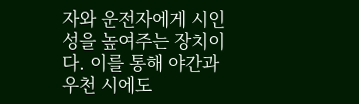자와 운전자에게 시인성을 높여주는 장치이다. 이를 통해 야간과 우천 시에도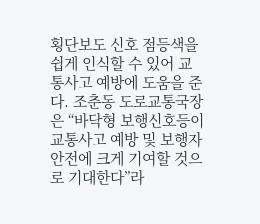횡단보도 신호 점등색을 쉽게 인식할 수 있어 교통사고 예방에 도움을 준다. 조춘동 도로교통국장은 “바닥형 보행신호등이 교통사고 예방 및 보행자 안전에 크게 기여할 것으로 기대한다”라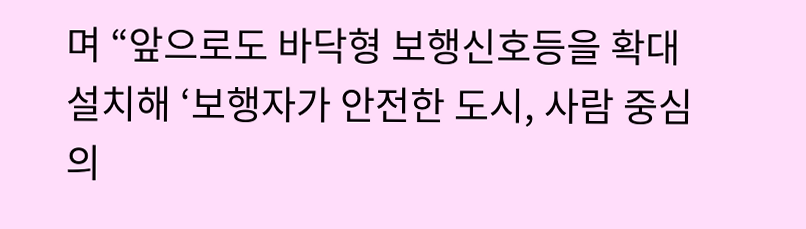며 “앞으로도 바닥형 보행신호등을 확대 설치해 ‘보행자가 안전한 도시, 사람 중심의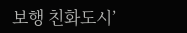보행 친화도시’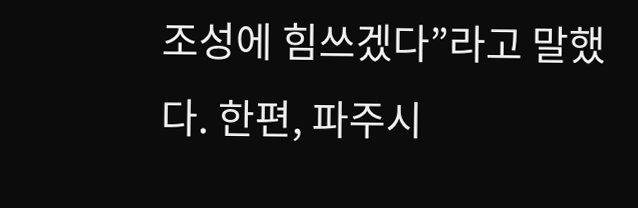조성에 힘쓰겠다”라고 말했다. 한편, 파주시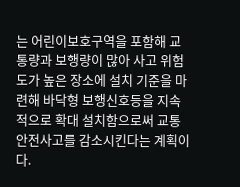는 어린이보호구역을 포함해 교통량과 보행량이 많아 사고 위험도가 높은 장소에 설치 기준을 마련해 바닥형 보행신호등을 지속적으로 확대 설치함으로써 교통 안전사고를 감소시킨다는 계획이다.